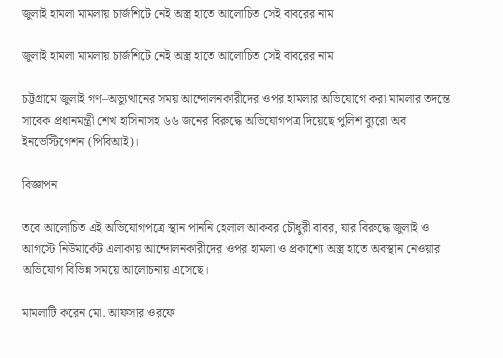জুলাই হামলা মামলায় চার্জশিটে নেই অস্ত্র হাতে আলোচিত সেই বাবরের নাম

জুলাই হামলা মামলায় চার্জশিটে নেই অস্ত্র হাতে আলোচিত সেই বাবরের নাম

চট্টগ্রামে জুলাই গণ–অভ্যুত্থানের সময় আন্দোলনকারীদের ওপর হামলার অভিযোগে করা মামলার তদন্তে সাবেক প্রধানমন্ত্রী শেখ হাসিনাসহ ৬৬ জনের বিরুদ্ধে অভিযোগপত্র দিয়েছে পুলিশ ব্যুরো অব ইনভেস্টিগেশন (পিবিআই)।

বিজ্ঞাপন

তবে আলোচিত এই অভিযোগপত্রে স্থান পাননি হেলাল আকবর চৌধুরী বাবর, যার বিরুদ্ধে জুলাই ও আগস্টে নিউমার্কেট এলাকায় আন্দোলনকারীদের ওপর হামলা ও প্রকাশ্যে অস্ত্র হাতে অবস্থান নেওয়ার অভিযোগ বিভিন্ন সময়ে আলোচনায় এসেছে।

মামলাটি করেন মো. আফসার ওরফে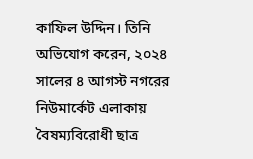কাফিল উদ্দিন। তিনি অভিযোগ করেন, ২০২৪ সালের ৪ আগস্ট নগরের নিউমার্কেট এলাকায় বৈষম্যবিরোধী ছাত্র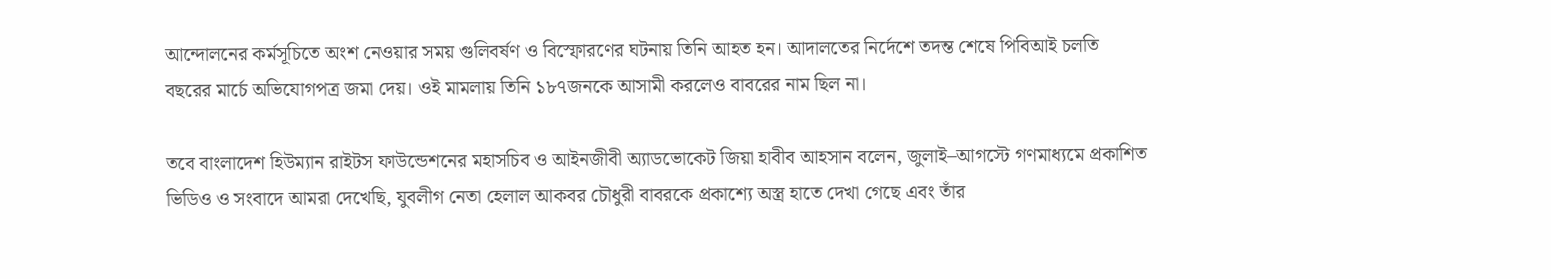আন্দোলনের কর্মসূচিতে অংশ নেওয়ার সময় গুলিবর্ষণ ও বিস্ফোরণের ঘটনায় তিনি আহত হন। আদালতের নির্দেশে তদন্ত শেষে পিবিআই চলতি বছরের মার্চে অভিযোগপত্র জমা দেয়। ওই মামলায় তিনি ১৮৭জনকে আসামী করলেও বাবরের নাম ছিল না।

তবে বাংলাদেশ হিউম্যান রাইটস ফাউন্ডেশনের মহাসচিব ও আইনজীবী অ্যাডভোকেট জিয়া হাবীব আহসান বলেন, জুলাই–আগস্টে গণমাধ্যমে প্রকাশিত ভিডিও ও সংবাদে আমরা দেখেছি, যুবলীগ নেতা হেলাল আকবর চৌধুরী বাবরকে প্রকাশ্যে অস্ত্র হাতে দেখা গেছে এবং তাঁর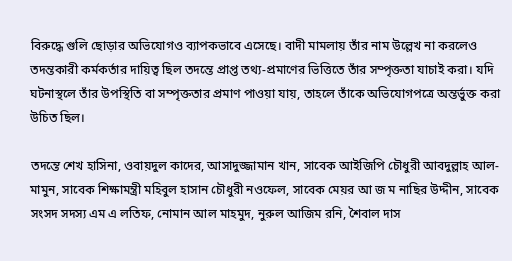বিরুদ্ধে গুলি ছোড়ার অভিযোগও ব্যাপকভাবে এসেছে। বাদী মামলায় তাঁর নাম উল্লেখ না করলেও তদন্তকারী কর্মকর্তার দায়িত্ব ছিল তদন্তে প্রাপ্ত তথ্য-প্রমাণের ভিত্তিতে তাঁর সম্পৃক্ততা যাচাই করা। যদি ঘটনাস্থলে তাঁর উপস্থিতি বা সম্পৃক্ততার প্রমাণ পাওয়া যায়, তাহলে তাঁকে অভিযোগপত্রে অন্তর্ভুক্ত করা উচিত ছিল।

তদন্তে শেখ হাসিনা, ওবায়দুল কাদের, আসাদুজ্জামান খান, সাবেক আইজিপি চৌধুরী আবদুল্লাহ আল-মামুন, সাবেক শিক্ষামন্ত্রী মহিবুল হাসান চৌধুরী নওফেল, সাবেক মেয়র আ জ ম নাছির উদ্দীন, সাবেক সংসদ সদস্য এম এ লতিফ, নোমান আল মাহমুদ, নুরুল আজিম রনি, শৈবাল দাস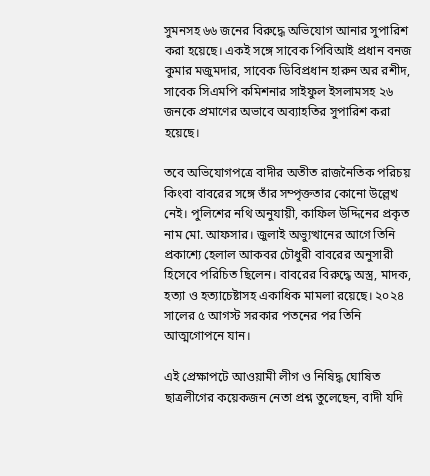সুমনসহ ৬৬ জনের বিরুদ্ধে অভিযোগ আনার সুপারিশ করা হয়েছে। একই সঙ্গে সাবেক পিবিআই প্রধান বনজ কুমার মজুমদার, সাবেক ডিবিপ্রধান হারুন অর রশীদ, সাবেক সিএমপি কমিশনার সাইফুল ইসলামসহ ২৬ জনকে প্রমাণের অভাবে অব্যাহতির সুপারিশ করা হয়েছে।

তবে অভিযোগপত্রে বাদীর অতীত রাজনৈতিক পরিচয় কিংবা বাবরের সঙ্গে তাঁর সম্পৃক্ততার কোনো উল্লেখ নেই। পুলিশের নথি অনুযায়ী, কাফিল উদ্দিনের প্রকৃত নাম মো. আফসার। জুলাই অভ্যুত্থানের আগে তিনি প্রকাশ্যে হেলাল আকবর চৌধুরী বাবরের অনুসারী হিসেবে পরিচিত ছিলেন। বাবরের বিরুদ্ধে অস্ত্র, মাদক, হত্যা ও হত্যাচেষ্টাসহ একাধিক মামলা রয়েছে। ২০২৪ সালের ৫ আগস্ট সরকার পতনের পর তিনি আত্মগোপনে যান।

এই প্রেক্ষাপটে আওয়ামী লীগ ও নিষিদ্ধ ঘোষিত ছাত্রলীগের কয়েকজন নেতা প্রশ্ন তুলেছেন, বাদী যদি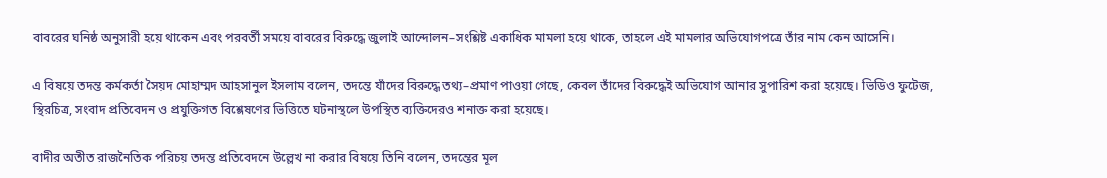বাবরের ঘনিষ্ঠ অনুসারী হয়ে থাকেন এবং পরবর্তী সময়ে বাবরের বিরুদ্ধে জুলাই আন্দোলন–সংশ্লিষ্ট একাধিক মামলা হয়ে থাকে, তাহলে এই মামলার অভিযোগপত্রে তাঁর নাম কেন আসেনি।

এ বিষয়ে তদন্ত কর্মকর্তা সৈয়দ মোহাম্মদ আহসানুল ইসলাম বলেন, তদন্তে যাঁদের বিরুদ্ধে তথ্য–প্রমাণ পাওয়া গেছে, কেবল তাঁদের বিরুদ্ধেই অভিযোগ আনার সুপারিশ করা হয়েছে। ভিডিও ফুটেজ, স্থিরচিত্র, সংবাদ প্রতিবেদন ও প্রযুক্তিগত বিশ্লেষণের ভিত্তিতে ঘটনাস্থলে উপস্থিত ব্যক্তিদেরও শনাক্ত করা হয়েছে।

বাদীর অতীত রাজনৈতিক পরিচয় তদন্ত প্রতিবেদনে উল্লেখ না করার বিষয়ে তিনি বলেন, তদন্তের মূল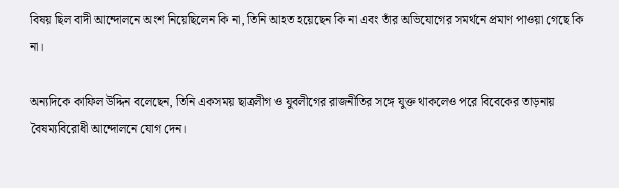বিষয় ছিল বাদী আন্দোলনে অংশ নিয়েছিলেন কি না, তিনি আহত হয়েছেন কি না এবং তাঁর অভিযোগের সমর্থনে প্রমাণ পাওয়া গেছে কি না।

অন্যদিকে কাফিল উদ্দিন বলেছেন, তিনি একসময় ছাত্রলীগ ও যুবলীগের রাজনীতির সঙ্গে যুক্ত থাকলেও পরে বিবেকের তাড়নায় বৈষম্যবিরোধী আন্দোলনে যোগ দেন।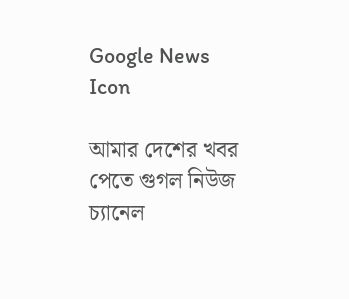Google News Icon

আমার দেশের খবর পেতে গুগল নিউজ চ্যানেল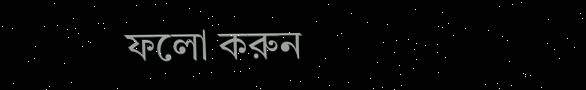ফলো করুন